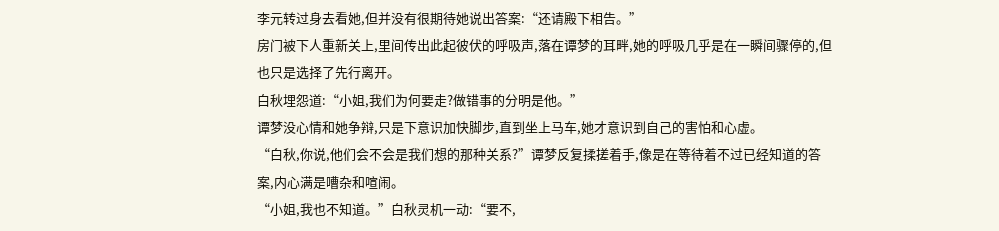李元转过身去看她,但并没有很期待她说出答案:“还请殿下相告。”
房门被下人重新关上,里间传出此起彼伏的呼吸声,落在谭梦的耳畔,她的呼吸几乎是在一瞬间骤停的,但也只是选择了先行离开。
白秋埋怨道:“小姐,我们为何要走?做错事的分明是他。”
谭梦没心情和她争辩,只是下意识加快脚步,直到坐上马车,她才意识到自己的害怕和心虚。
“白秋,你说,他们会不会是我们想的那种关系?”谭梦反复揉搓着手,像是在等待着不过已经知道的答案,内心满是嘈杂和喧闹。
“小姐,我也不知道。”白秋灵机一动:“要不,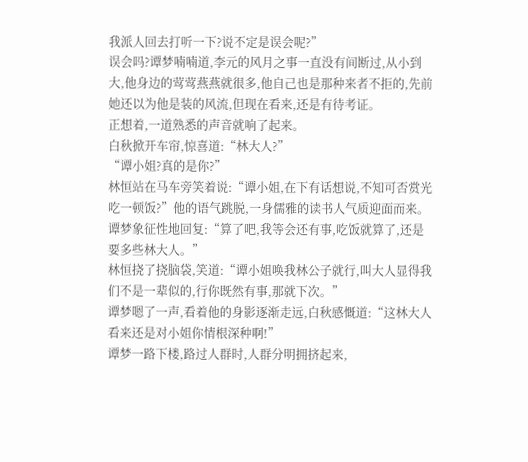我派人回去打听一下?说不定是误会呢?”
误会吗?谭梦喃喃道,李元的风月之事一直没有间断过,从小到大,他身边的莺莺燕燕就很多,他自己也是那种来者不拒的,先前她还以为他是装的风流,但现在看来,还是有待考证。
正想着,一道熟悉的声音就响了起来。
白秋掀开车帘,惊喜道:“林大人?”
“谭小姐?真的是你?”
林恒站在马车旁笑着说:“谭小姐,在下有话想说,不知可否赏光吃一顿饭?”他的语气跳脱,一身儒雅的读书人气质迎面而来。
谭梦象征性地回复:“算了吧,我等会还有事,吃饭就算了,还是要多些林大人。”
林恒挠了挠脑袋,笑道:“谭小姐唤我林公子就行,叫大人显得我们不是一辈似的,行你既然有事,那就下次。”
谭梦嗯了一声,看着他的身影逐渐走远,白秋感慨道:“这林大人看来还是对小姐你情根深种啊!”
谭梦一路下楼,路过人群时,人群分明拥挤起来,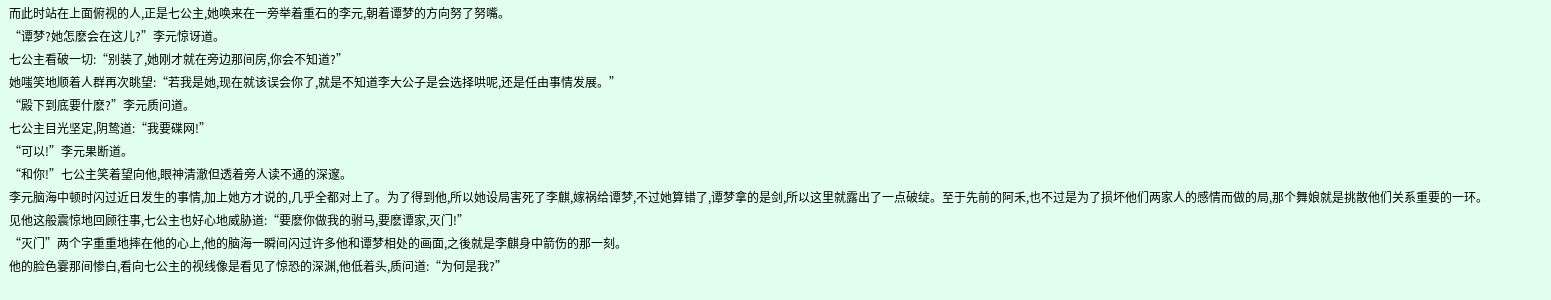而此时站在上面俯视的人,正是七公主,她唤来在一旁举着重石的李元,朝着谭梦的方向努了努嘴。
“谭梦?她怎麽会在这儿?”李元惊讶道。
七公主看破一切:“别装了,她刚才就在旁边那间房,你会不知道?”
她嗤笑地顺着人群再次眺望:“若我是她,现在就该误会你了,就是不知道李大公子是会选择哄呢,还是任由事情发展。”
“殿下到底要什麽?”李元质问道。
七公主目光坚定,阴鸷道:“我要碟网!”
“可以!”李元果断道。
“和你!”七公主笑着望向他,眼神清澈但透着旁人读不通的深邃。
李元脑海中顿时闪过近日发生的事情,加上她方才说的,几乎全都对上了。为了得到他,所以她设局害死了李麒,嫁祸给谭梦,不过她算错了,谭梦拿的是剑,所以这里就露出了一点破绽。至于先前的阿禾,也不过是为了损坏他们两家人的感情而做的局,那个舞娘就是挑散他们关系重要的一环。
见他这般震惊地回顾往事,七公主也好心地威胁道:“要麽你做我的驸马,要麽谭家,灭门!”
“灭门”两个字重重地摔在他的心上,他的脑海一瞬间闪过许多他和谭梦相处的画面,之後就是李麒身中箭伤的那一刻。
他的脸色霎那间惨白,看向七公主的视线像是看见了惊恐的深渊,他低着头,质问道:“为何是我?”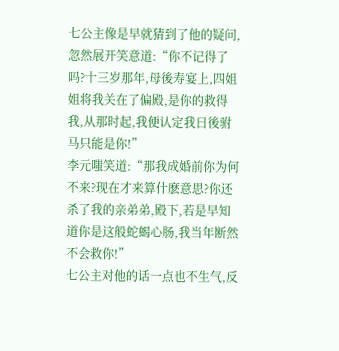七公主像是早就猜到了他的疑问,忽然展开笑意道:“你不记得了吗?十三岁那年,母後寿宴上,四姐姐将我关在了偏殿,是你的救得我,从那时起,我便认定我日後驸马只能是你!”
李元嗤笑道:“那我成婚前你为何不来?现在才来算什麽意思?你还杀了我的亲弟弟,殿下,若是早知道你是这般蛇蝎心肠,我当年断然不会救你!”
七公主对他的话一点也不生气,反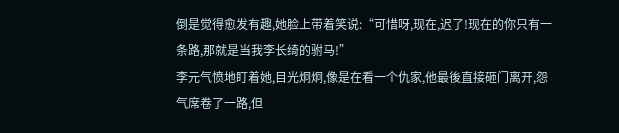倒是觉得愈发有趣,她脸上带着笑说:“可惜呀,现在,迟了!现在的你只有一条路,那就是当我李长绮的驸马!”
李元气愤地盯着她,目光炯炯,像是在看一个仇家,他最後直接砸门离开,怨气席卷了一路,但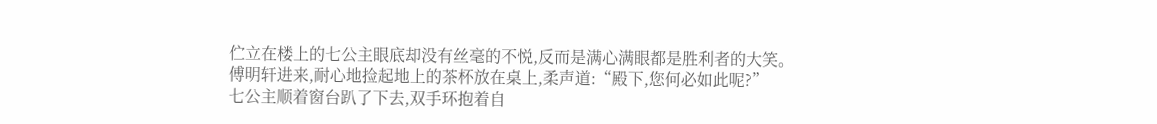伫立在楼上的七公主眼底却没有丝毫的不悦,反而是满心满眼都是胜利者的大笑。
傅明轩进来,耐心地捡起地上的茶杯放在桌上,柔声道:“殿下,您何必如此呢?”
七公主顺着窗台趴了下去,双手环抱着自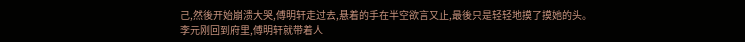己,然後开始崩溃大哭,傅明轩走过去,悬着的手在半空欲言又止,最後只是轻轻地摸了摸她的头。
李元刚回到府里,傅明轩就带着人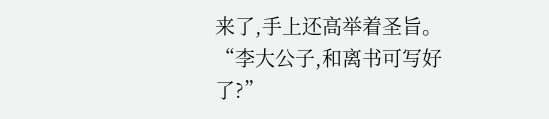来了,手上还高举着圣旨。
“李大公子,和离书可写好了?”